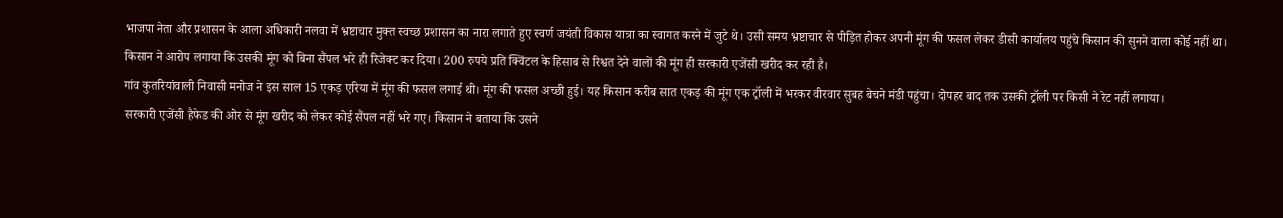भाजपा नेता और प्रशासन के आला अधिकारी नलवा में भ्रष्टाचार मुक्त स्वच्छ प्रशासन का नारा लगाते हुए स्वर्ण जयंती विकास यात्रा का स्वागत करने में जुटे थे। उसी समय भ्रष्टाचार से पीड़ित होकर अपनी मूंग की फसल लेकर डीसी कार्यालय पहुंचे किसान की सुनने वाला कोई नहीं था। किसान ने आरोप लगाया कि उसकी मूंग को बिना सैंपल भरे ही रिजेक्ट कर दिया। 200 रुपये प्रति क्विंटल के हिसाब से रिश्वत देने वालों की मूंग ही सरकारी एजेंसी खरीद कर रही है।
गांव कुतरियांवाली निवासी मनोज ने इस साल 15 एकड़ एरिया में मूंग की फसल लगाई थी। मूंग की फसल अच्छी हुई। यह किसान करीब सात एकड़ की मूंग एक ट्रॉली में भरकर वीरवार सुबह बेचने मंडी पहुंचा। दोपहर बाद तक उसकी ट्रॉली पर किसी ने रेट नहीं लगाया।
सरकारी एजेंसी हैफेड की ओर से मूंग खरीद को लेकर कोई सैंपल नहीं भरे गए। किसान ने बताया कि उसने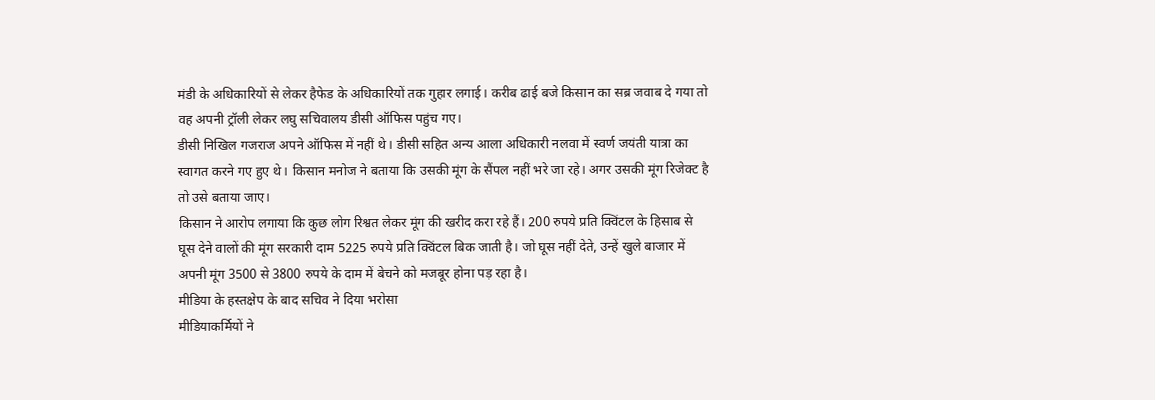मंडी के अधिकारियों से लेकर हैफेड के अधिकारियों तक गुहार लगाई। करीब ढाई बजे किसान का सब्र जवाब दे गया तो वह अपनी ट्रॉली लेकर लघु सचिवालय डीसी ऑफिस पहुंच गए।
डीसी निखिल गजराज अपने ऑफिस में नहीं थे। डीसी सहित अन्य आला अधिकारी नलवा में स्वर्ण जयंती यात्रा का स्वागत करने गए हुए थे। किसान मनोज ने बताया कि उसकी मूंग के सैंपल नहीं भरे जा रहे। अगर उसकी मूंग रिजेक्ट है तो उसे बताया जाए।
किसान ने आरोप लगाया कि कुछ लोग रिश्वत लेकर मूंग की खरीद करा रहे हैं। 200 रुपये प्रति क्विंटल के हिसाब से घूस देने वालों की मूंग सरकारी दाम 5225 रुपये प्रति क्विंटल बिक जाती है। जो घूस नहीं देते, उन्हें खुले बाजार में अपनी मूंग 3500 से 3800 रुपये के दाम में बेचने को मजबूर होना पड़ रहा है।
मीडिया के हस्तक्षेप के बाद सचिव ने दिया भरोसा
मीडियाकर्मियों ने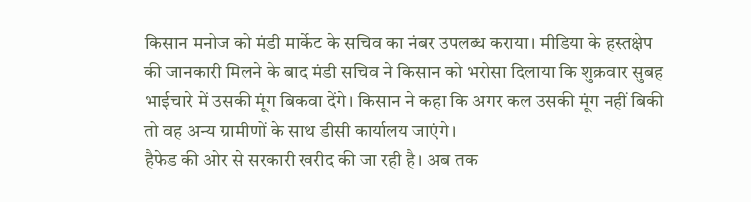किसान मनोज को मंडी मार्केट के सचिव का नंबर उपलब्ध कराया। मीडिया के हस्तक्षेप की जानकारी मिलने के बाद मंडी सचिव ने किसान को भरोसा दिलाया कि शुक्रवार सुबह भाईचारे में उसकी मूंग बिकवा देंगे। किसान ने कहा कि अगर कल उसकी मूंग नहीं बिकी तो वह अन्य ग्रामीणों के साथ डीसी कार्यालय जाएंगे।
हैफेड की ओर से सरकारी खरीद की जा रही है। अब तक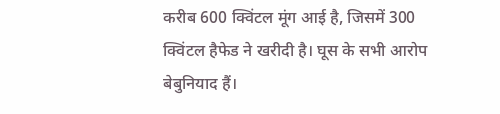करीब 600 क्विंटल मूंग आई है, जिसमें 300 क्विंटल हैफेड ने खरीदी है। घूस के सभी आरोप बेबुनियाद हैं।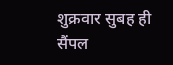शुक्रवार सुबह ही सैंपल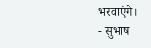भरवाएंगे।
- सुभाष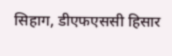सिहाग, डीएफएससी हिसार